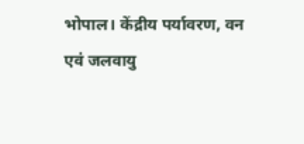भोपाल। केंद्रीय पर्यावरण, वन एवं जलवायु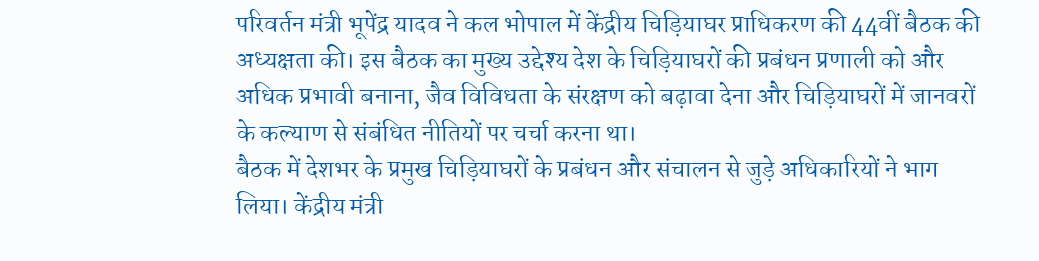परिवर्तन मंत्री भूपेंद्र यादव ने कल भोपाल में केंद्रीय चिड़ियाघर प्राधिकरण की 44वीं बैठक की अध्यक्षता की। इस बैठक का मुख्य उद्देश्य देश के चिड़ियाघरों की प्रबंधन प्रणाली को और अधिक प्रभावी बनाना, जैव विविधता के संरक्षण को बढ़ावा देना और चिड़ियाघरों में जानवरों के कल्याण से संबंधित नीतियों पर चर्चा करना था।
बैठक में देशभर के प्रमुख चिड़ियाघरों के प्रबंधन और संचालन से जुड़े अधिकारियों ने भाग लिया। केंद्रीय मंत्री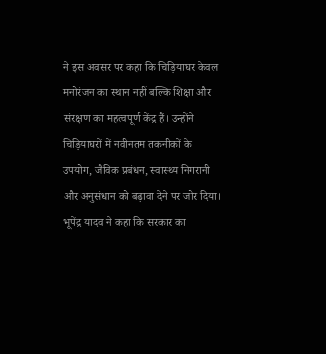ने इस अवसर पर कहा कि चिड़ियाघर केवल मनोरंजन का स्थान नहीं बल्कि शिक्षा और संरक्षण का महत्वपूर्ण केंद्र हैं। उन्होंने चिड़ियाघरों में नवीनतम तकनीकों के उपयोग, जैविक प्रबंधन, स्वास्थ्य निगरानी और अनुसंधान को बढ़ावा देने पर जोर दिया।
भूपेंद्र यादव ने कहा कि सरकार का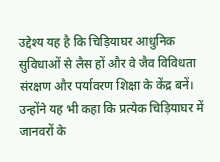उद्देश्य यह है कि चिड़ियाघर आधुनिक सुविधाओं से लैस हों और वे जैव विविधता संरक्षण और पर्यावरण शिक्षा के केंद्र बनें। उन्होंने यह भी कहा कि प्रत्येक चिड़ियाघर में जानवरों के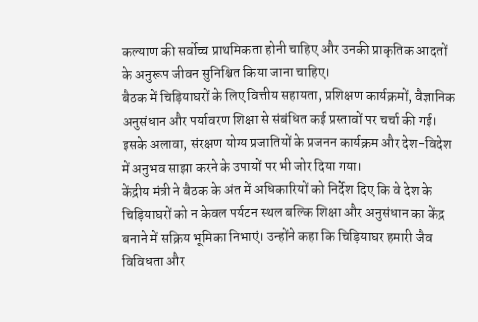कल्याण की सर्वोच्च प्राथमिकता होनी चाहिए और उनकी प्राकृतिक आदतों के अनुरूप जीवन सुनिश्चित किया जाना चाहिए।
बैठक में चिड़ियाघरों के लिए वित्तीय सहायता, प्रशिक्षण कार्यक्रमों, वैज्ञानिक अनुसंधान और पर्यावरण शिक्षा से संबंधित कई प्रस्तावों पर चर्चा की गई। इसके अलावा, संरक्षण योग्य प्रजातियों के प्रजनन कार्यक्रम और देश-विदेश में अनुभव साझा करने के उपायों पर भी जोर दिया गया।
केंद्रीय मंत्री ने बैठक के अंत में अधिकारियों को निर्देश दिए कि वे देश के चिड़ियाघरों को न केवल पर्यटन स्थल बल्कि शिक्षा और अनुसंधान का केंद्र बनाने में सक्रिय भूमिका निभाएं। उन्होंने कहा कि चिड़ियाघर हमारी जैव विविधता और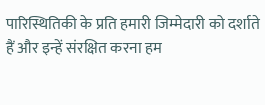पारिस्थितिकी के प्रति हमारी जिम्मेदारी को दर्शाते हैं और इन्हें संरक्षित करना हम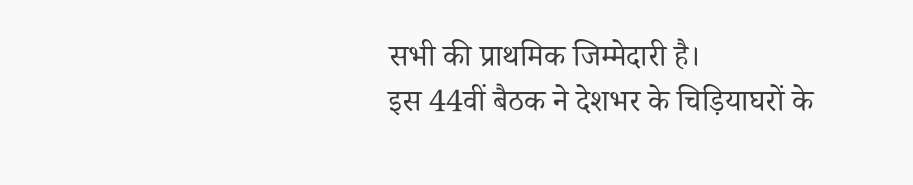सभी की प्राथमिक जिम्मेदारी है।
इस 44वीं बैठक ने देशभर के चिड़ियाघरों के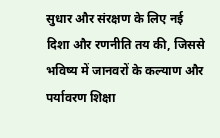सुधार और संरक्षण के लिए नई दिशा और रणनीति तय की, जिससे भविष्य में जानवरों के कल्याण और पर्यावरण शिक्षा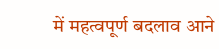में महत्वपूर्ण बदलाव आने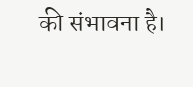की संभावना है।